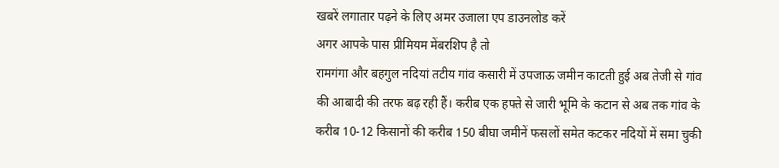खबरें लगातार पढ़ने के लिए अमर उजाला एप डाउनलोड करें
अगर आपके पास प्रीमियम मेंबरशिप है तो
रामगंगा और बहगुल नदियां तटीय गांव कसारी में उपजाऊ जमीन काटती हुई अब तेजी से गांव की आबादी की तरफ बढ़ रही हैं। करीब एक हफ्ते से जारी भूमि के कटान से अब तक गांव के करीब 10-12 किसानों की करीब 150 बीघा जमीनें फसलों समेत कटकर नदियों में समा चुकी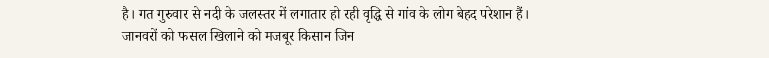है। गत गुरुवार से नदी के जलस्तर में लगातार हो रही वृद्धि से गांव के लोग बेहद परेशान हैं।
जानवरों को फसल खिलाने को मजबूर किसान जिन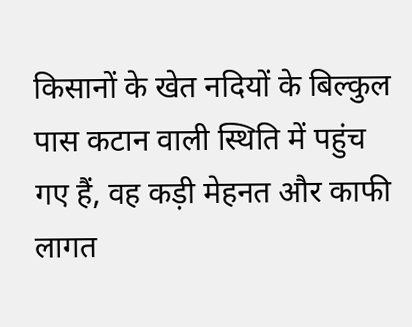किसानों के खेत नदियों के बिल्कुल पास कटान वाली स्थिति में पहुंच गए हैं, वह कड़ी मेहनत और काफी लागत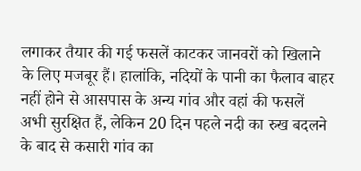लगाकर तैयार की गई फसलें काटकर जानवरों को खिलाने के लिए मजबूर हैं। हालांकि, नदियों के पानी का फैलाव बाहर नहीं होने से आसपास के अन्य गांव और वहां की फसलें अभी सुरक्षित हैं, लेकिन 20 दिन पहले नदी का रुख बदलने के बाद से कसारी गांव का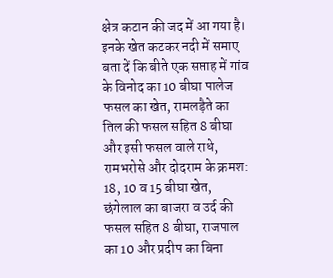क्षेत्र कटान की जद में आ गया है।
इनके खेत कटकर नदी में समाए बता दें कि बीते एक सप्ताह में गांव के विनोद का 10 बीघा पालेज फसल का खेत, रामलड़ैते का तिल की फसल सहित 8 बीघा और इसी फसल वाले राधे, रामभरोसे और दोदराम के क्रमश: 18, 10 व 15 बीघा खेत, छंगेलाल का बाजरा व उर्द की फसल सहित 8 बीघा, राजपाल का 10 और प्रदीप का बिना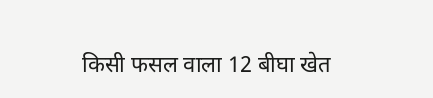किसी फसल वाला 12 बीघा खेत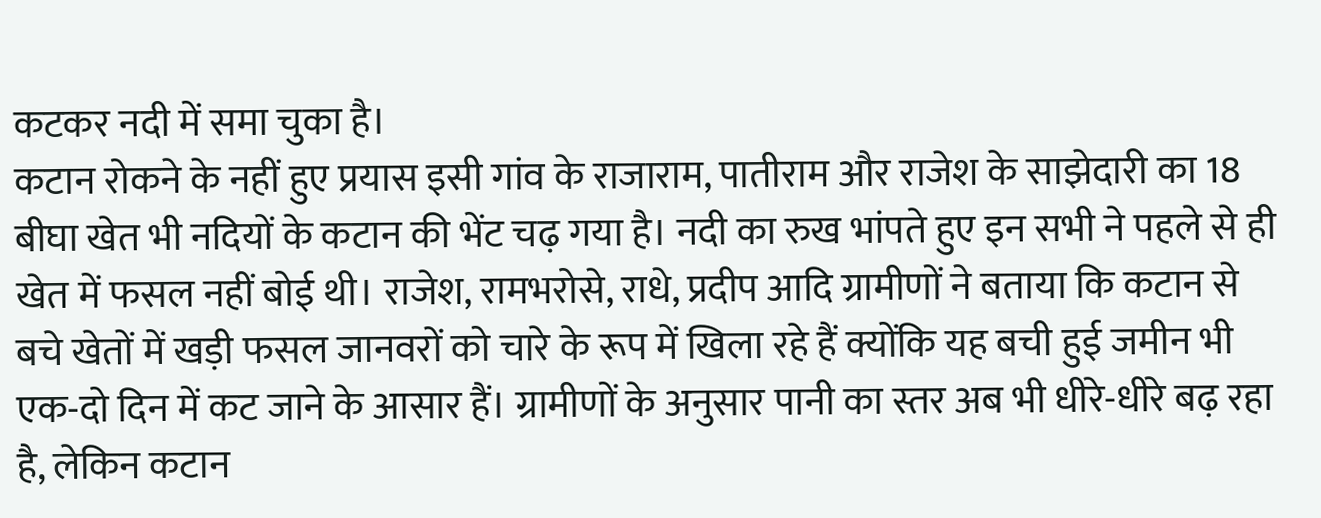कटकर नदी में समा चुका है।
कटान रोकने के नहीं हुए प्रयास इसी गांव के राजाराम, पातीराम और राजेश के साझेदारी का 18 बीघा खेत भी नदियों के कटान की भेंट चढ़ गया है। नदी का रुख भांपते हुए इन सभी ने पहले से ही खेत में फसल नहीं बोई थी। राजेश, रामभरोसे, राधे, प्रदीप आदि ग्रामीणों ने बताया कि कटान से बचे खेतों में खड़ी फसल जानवरों को चारे के रूप में खिला रहे हैं क्योंकि यह बची हुई जमीन भी एक-दो दिन में कट जाने के आसार हैं। ग्रामीणों के अनुसार पानी का स्तर अब भी धीरे-धीरे बढ़ रहा है, लेकिन कटान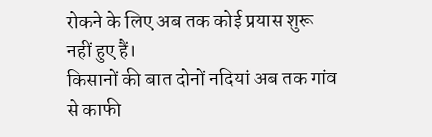रोकने के लिए अब तक कोई प्रयास शुरू नहीं हुए हैं।
किसानों की बात दोनों नदियां अब तक गांव से काफी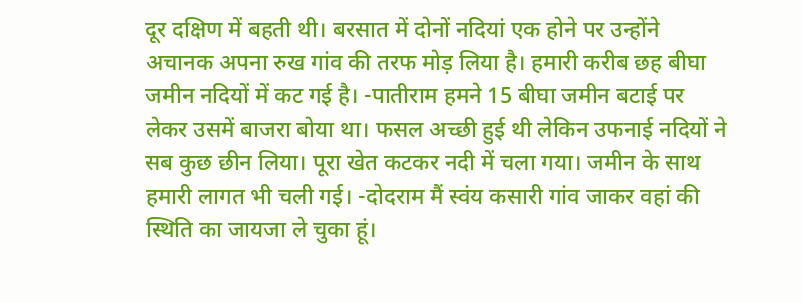दूर दक्षिण में बहती थी। बरसात में दोनों नदियां एक होने पर उन्होंने अचानक अपना रुख गांव की तरफ मोड़ लिया है। हमारी करीब छह बीघा जमीन नदियों में कट गई है। -पातीराम हमने 15 बीघा जमीन बटाई पर लेकर उसमें बाजरा बोया था। फसल अच्छी हुई थी लेकिन उफनाई नदियों ने सब कुछ छीन लिया। पूरा खेत कटकर नदी में चला गया। जमीन के साथ हमारी लागत भी चली गई। -दोदराम मैं स्वंय कसारी गांव जाकर वहां की स्थिति का जायजा ले चुका हूं।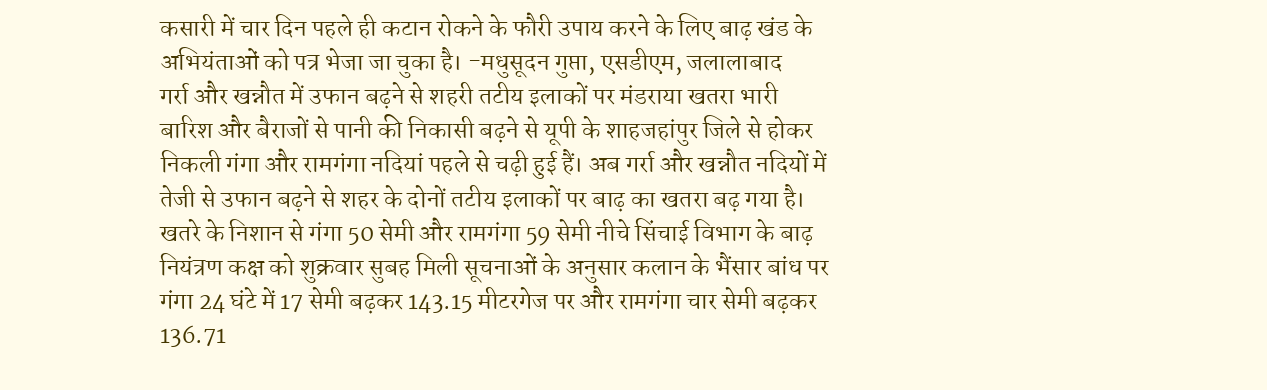कसारी में चार दिन पहले ही कटान रोकने के फौरी उपाय करने के लिए बाढ़ खंड के अभियंताओं को पत्र भेजा जा चुका है। -मधुसूदन गुप्ता, एसडीएम, जलालाबाद
गर्रा और खन्नौत में उफान बढ़ने से शहरी तटीय इलाकों पर मंडराया खतरा भारी बारिश और बैराजों से पानी की निकासी बढ़ने से यूपी के शाहजहांपुर जिले से होकर निकली गंगा और रामगंगा नदियां पहले से चढ़ी हुई हैं। अब गर्रा और खन्नौत नदियों में तेजी से उफान बढ़ने से शहर के दोनों तटीय इलाकों पर बाढ़ का खतरा बढ़ गया है।
खतरे के निशान से गंगा 50 सेमी और रामगंगा 59 सेमी नीचे सिंचाई विभाग के बाढ़ नियंत्रण कक्ष को शुक्रवार सुबह मिली सूचनाओं के अनुसार कलान के भैंसार बांध पर गंगा 24 घंटे में 17 सेमी बढ़कर 143.15 मीटरगेज पर और रामगंगा चार सेमी बढ़कर 136.71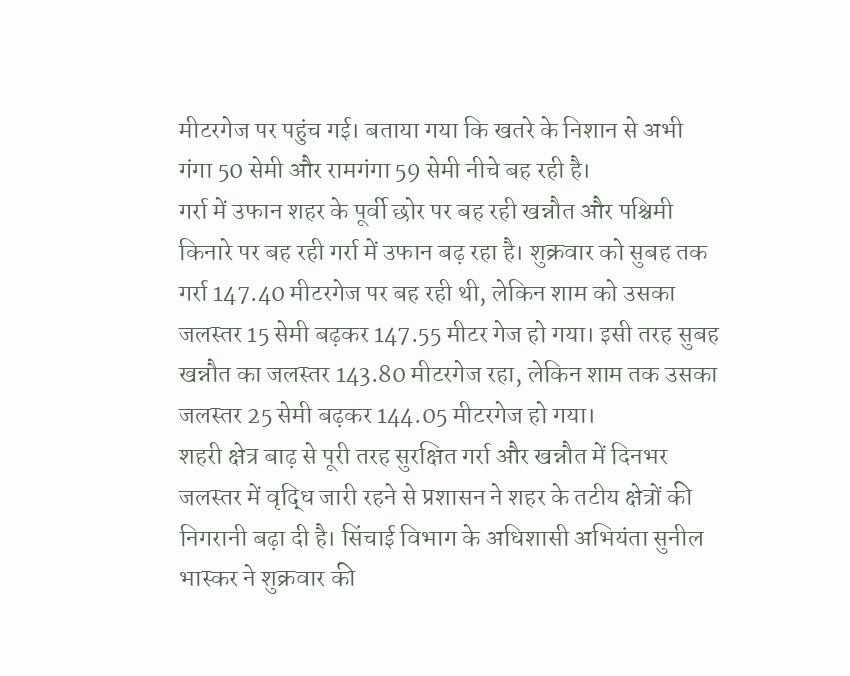मीटरगेज पर पहुंच गई। बताया गया कि खतरे के निशान से अभी गंगा 50 सेमी और रामगंगा 59 सेमी नीचे बह रही है।
गर्रा में उफान शहर के पूर्वी छोर पर बह रही खन्नौत और पश्चिमी किनारे पर बह रही गर्रा में उफान बढ़ रहा है। शुक्रवार को सुबह तक गर्रा 147.40 मीटरगेज पर बह रही थी, लेकिन शाम को उसका जलस्तर 15 सेमी बढ़कर 147.55 मीटर गेज हो गया। इसी तरह सुबह खन्नौत का जलस्तर 143.80 मीटरगेज रहा, लेकिन शाम तक उसका जलस्तर 25 सेमी बढ़कर 144.05 मीटरगेज हो गया।
शहरी क्षेत्र बाढ़ से पूरी तरह सुरक्षित गर्रा और खन्नौत में दिनभर जलस्तर में वृद्धि जारी रहने से प्रशासन ने शहर के तटीय क्षेत्रों की निगरानी बढ़ा दी है। सिंचाई विभाग के अधिशासी अभियंता सुनील भास्कर ने शुक्रवार की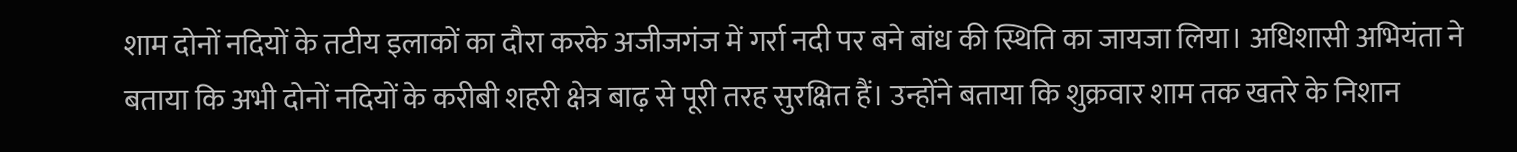शाम दोनों नदियों के तटीय इलाकों का दौरा करके अजीजगंज में गर्रा नदी पर बने बांध की स्थिति का जायजा लिया। अधिशासी अभियंता ने बताया कि अभी दोनों नदियों के करीबी शहरी क्षेत्र बाढ़ से पूरी तरह सुरक्षित हैं। उन्होंने बताया कि शुक्रवार शाम तक खतरे के निशान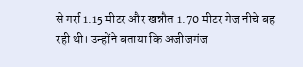से गर्रा 1.15 मीटर और खन्नौत 1.70 मीटर गेज नीचे बह रही थी। उन्होंने बताया कि अजीजगंज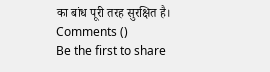का बांध पूरी तरह सुरक्षित है।
Comments ()
Be the first to share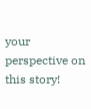your perspective on this story!